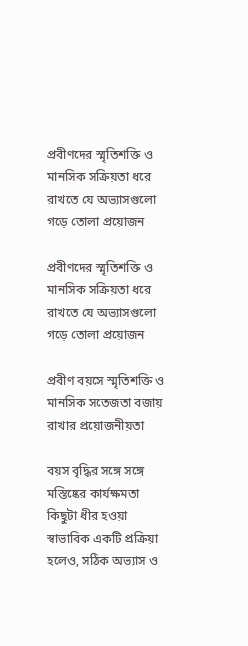প্রবীণদের স্মৃতিশক্তি ও মানসিক সক্রিয়তা ধরে রাখতে যে অভ্যাসগুলো গড়ে তোলা প্রয়োজন

প্রবীণদের স্মৃতিশক্তি ও মানসিক সক্রিয়তা ধরে রাখতে যে অভ্যাসগুলো গড়ে তোলা প্রয়োজন

প্রবীণ বয়সে স্মৃতিশক্তি ও মানসিক সতেজতা বজায় রাখার প্রয়োজনীয়তা

বয়স বৃদ্ধির সঙ্গে সঙ্গে মস্তিষ্কের কার্যক্ষমতা কিছুটা ধীর হওয়া স্বাভাবিক একটি প্রক্রিয়া হলেও, সঠিক অভ্যাস ও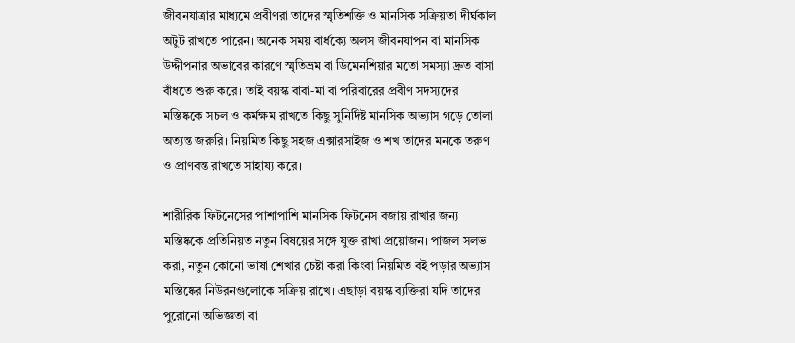জীবনযাত্রার মাধ্যমে প্রবীণরা তাদের স্মৃতিশক্তি ও মানসিক সক্রিয়তা দীর্ঘকাল অটুট রাখতে পারেন। অনেক সময় বার্ধক্যে অলস জীবনযাপন বা মানসিক উদ্দীপনার অভাবের কারণে স্মৃতিভ্রম বা ডিমেনশিয়ার মতো সমস্যা দ্রুত বাসা বাঁধতে শুরু করে। তাই বয়স্ক বাবা-মা বা পরিবারের প্রবীণ সদস্যদের মস্তিষ্ককে সচল ও কর্মক্ষম রাখতে কিছু সুনির্দিষ্ট মানসিক অভ্যাস গড়ে তোলা অত্যন্ত জরুরি। নিয়মিত কিছু সহজ এক্সারসাইজ ও শখ তাদের মনকে তরুণ ও প্রাণবন্ত রাখতে সাহায্য করে।

শারীরিক ফিটনেসের পাশাপাশি মানসিক ফিটনেস বজায় রাখার জন্য মস্তিষ্ককে প্রতিনিয়ত নতুন বিষয়ের সঙ্গে যুক্ত রাখা প্রয়োজন। পাজল সলভ করা, নতুন কোনো ভাষা শেখার চেষ্টা করা কিংবা নিয়মিত বই পড়ার অভ্যাস মস্তিষ্কের নিউরনগুলোকে সক্রিয় রাখে। এছাড়া বয়স্ক ব্যক্তিরা যদি তাদের পুরোনো অভিজ্ঞতা বা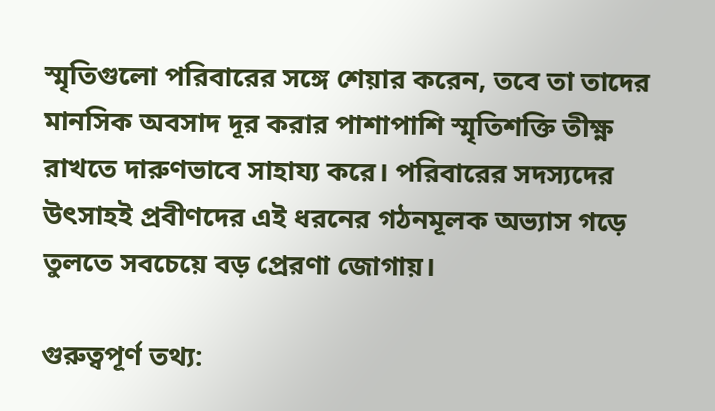স্মৃতিগুলো পরিবারের সঙ্গে শেয়ার করেন, তবে তা তাদের মানসিক অবসাদ দূর করার পাশাপাশি স্মৃতিশক্তি তীক্ষ্ণ রাখতে দারুণভাবে সাহায্য করে। পরিবারের সদস্যদের উৎসাহই প্রবীণদের এই ধরনের গঠনমূলক অভ্যাস গড়ে তুলতে সবচেয়ে বড় প্রেরণা জোগায়।

গুরুত্বপূর্ণ তথ্য: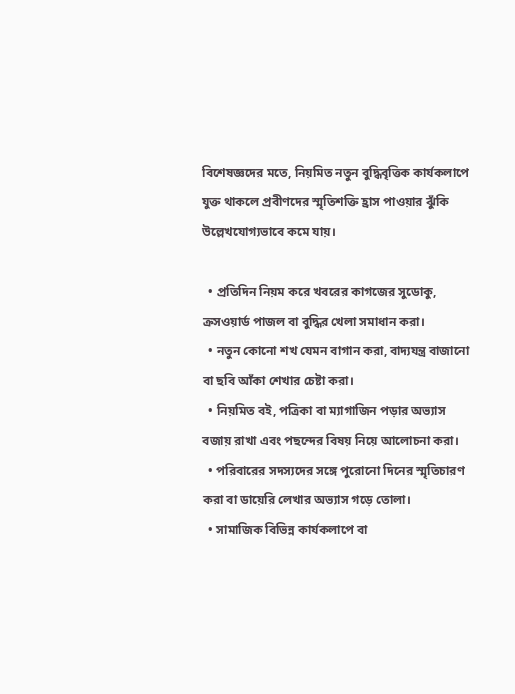বিশেষজ্ঞদের মতে, নিয়মিত নতুন বুদ্ধিবৃত্তিক কার্যকলাপে যুক্ত থাকলে প্রবীণদের স্মৃতিশক্তি হ্রাস পাওয়ার ঝুঁকি উল্লেখযোগ্যভাবে কমে যায়।

  • প্রতিদিন নিয়ম করে খবরের কাগজের সুডোকু, ক্রসওয়ার্ড পাজল বা বুদ্ধির খেলা সমাধান করা।
  • নতুন কোনো শখ যেমন বাগান করা, বাদ্যযন্ত্র বাজানো বা ছবি আঁকা শেখার চেষ্টা করা।
  • নিয়মিত বই, পত্রিকা বা ম্যাগাজিন পড়ার অভ্যাস বজায় রাখা এবং পছন্দের বিষয় নিয়ে আলোচনা করা।
  • পরিবারের সদস্যদের সঙ্গে পুরোনো দিনের স্মৃতিচারণ করা বা ডায়েরি লেখার অভ্যাস গড়ে তোলা।
  • সামাজিক বিভিন্ন কার্যকলাপে বা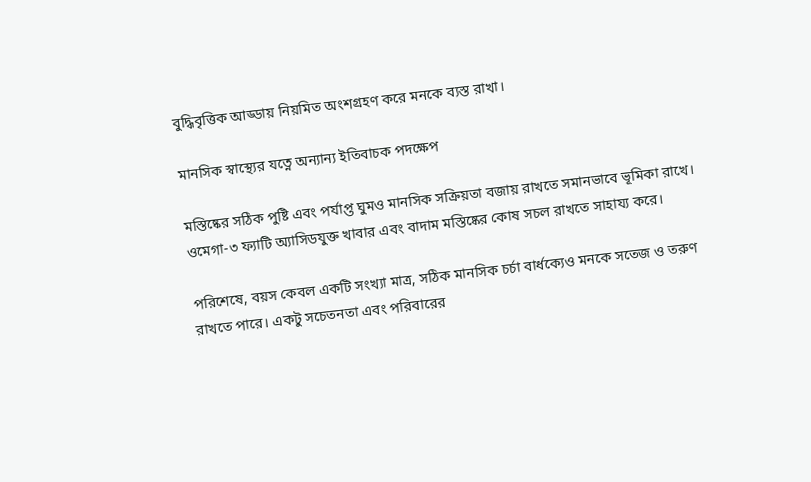বুদ্ধিবৃত্তিক আড্ডায় নিয়মিত অংশগ্রহণ করে মনকে ব্যস্ত রাখা।

মানসিক স্বাস্থ্যের যত্নে অন্যান্য ইতিবাচক পদক্ষেপ

মস্তিষ্কের সঠিক পুষ্টি এবং পর্যাপ্ত ঘুমও মানসিক সক্রিয়তা বজায় রাখতে সমানভাবে ভূমিকা রাখে। ওমেগা-৩ ফ্যাটি অ্যাসিডযুক্ত খাবার এবং বাদাম মস্তিষ্কের কোষ সচল রাখতে সাহায্য করে।

পরিশেষে, বয়স কেবল একটি সংখ্যা মাত্র, সঠিক মানসিক চর্চা বার্ধক্যেও মনকে সতেজ ও তরুণ রাখতে পারে। একটু সচেতনতা এবং পরিবারের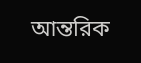আন্তরিক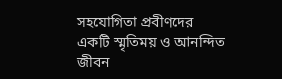সহযোগিতা প্রবীণদের একটি স্মৃতিময় ও আনন্দিত জীবন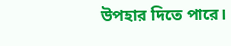উপহার দিতে পারে।